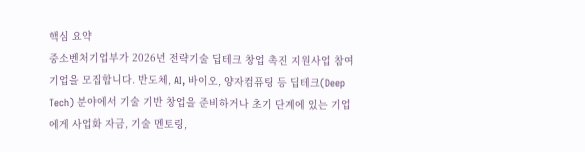핵심 요약
중소벤처기업부가 2026년 전략기술 딥테크 창업 촉진 지원사업 참여기업을 모집합니다. 반도체, AI, 바이오, 양자컴퓨팅 등 딥테크(Deep Tech) 분야에서 기술 기반 창업을 준비하거나 초기 단계에 있는 기업에게 사업화 자금, 기술 멘토링,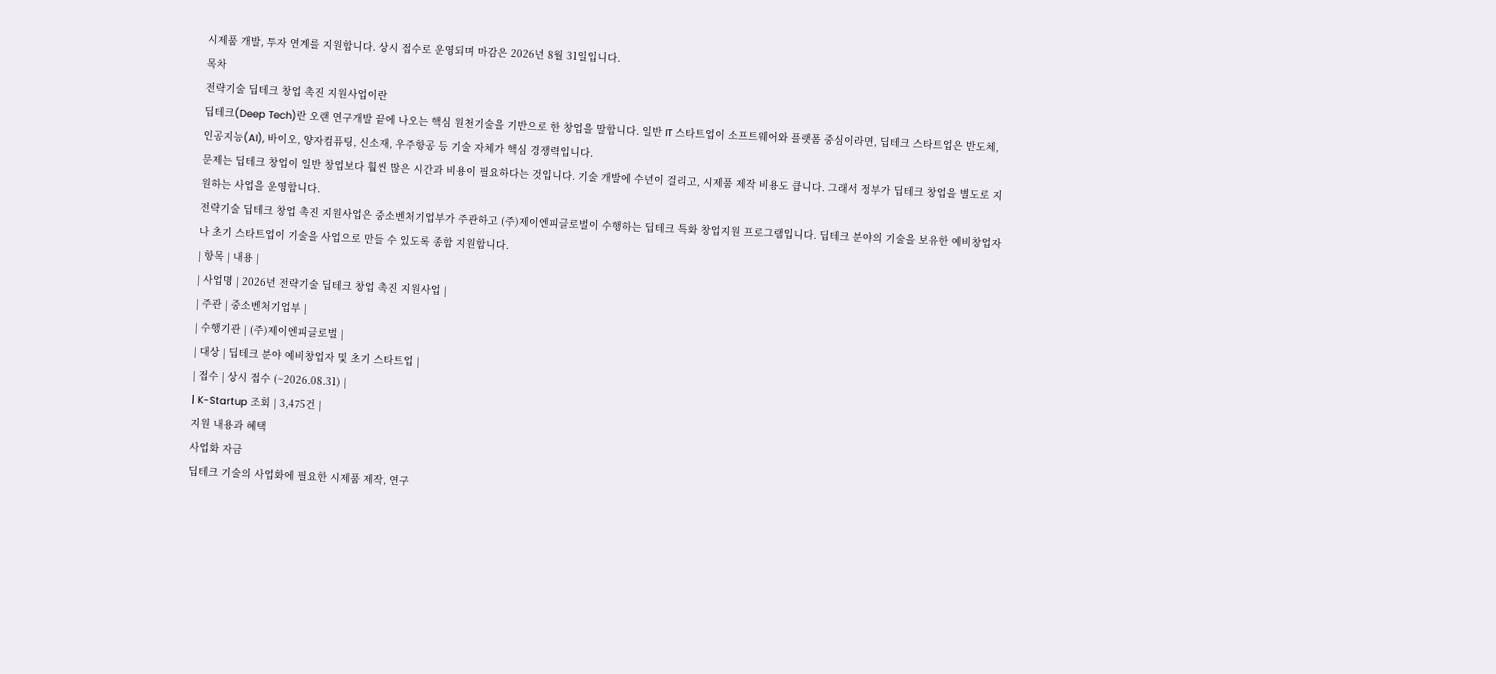시제품 개발, 투자 연계를 지원합니다. 상시 접수로 운영되며 마감은 2026년 8월 31일입니다.
목차
전략기술 딥테크 창업 촉진 지원사업이란
딥테크(Deep Tech)란 오랜 연구개발 끝에 나오는 핵심 원천기술을 기반으로 한 창업을 말합니다. 일반 IT 스타트업이 소프트웨어와 플랫폼 중심이라면, 딥테크 스타트업은 반도체, 인공지능(AI), 바이오, 양자컴퓨팅, 신소재, 우주항공 등 기술 자체가 핵심 경쟁력입니다.
문제는 딥테크 창업이 일반 창업보다 훨씬 많은 시간과 비용이 필요하다는 것입니다. 기술 개발에 수년이 걸리고, 시제품 제작 비용도 큽니다. 그래서 정부가 딥테크 창업을 별도로 지원하는 사업을 운영합니다.
전략기술 딥테크 창업 촉진 지원사업은 중소벤처기업부가 주관하고 (주)제이엔피글로벌이 수행하는 딥테크 특화 창업지원 프로그램입니다. 딥테크 분야의 기술을 보유한 예비창업자나 초기 스타트업이 기술을 사업으로 만들 수 있도록 종합 지원합니다.
| 항목 | 내용 |
| 사업명 | 2026년 전략기술 딥테크 창업 촉진 지원사업 |
| 주관 | 중소벤처기업부 |
| 수행기관 | (주)제이엔피글로벌 |
| 대상 | 딥테크 분야 예비창업자 및 초기 스타트업 |
| 접수 | 상시 접수 (~2026.08.31) |
| K-Startup 조회 | 3,475건 |
지원 내용과 혜택
사업화 자금
딥테크 기술의 사업화에 필요한 시제품 제작, 연구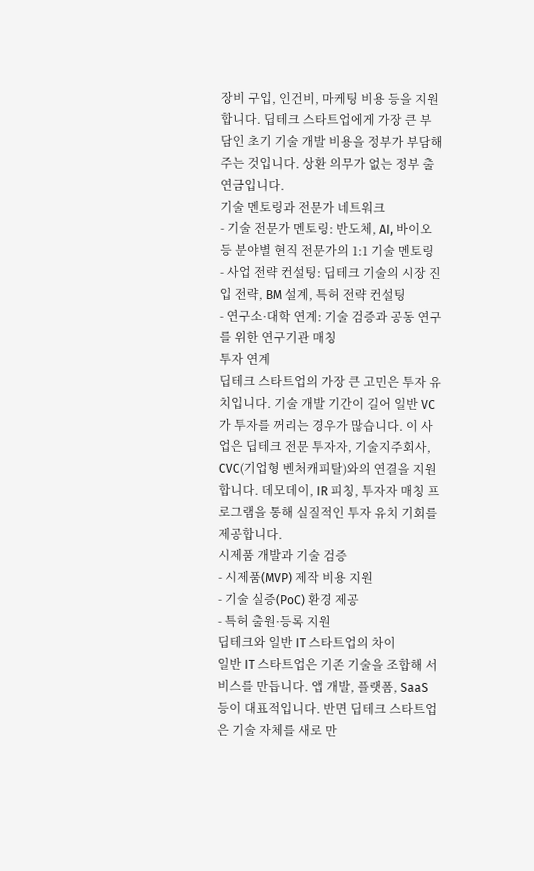장비 구입, 인건비, 마케팅 비용 등을 지원합니다. 딥테크 스타트업에게 가장 큰 부담인 초기 기술 개발 비용을 정부가 부담해주는 것입니다. 상환 의무가 없는 정부 출연금입니다.
기술 멘토링과 전문가 네트워크
- 기술 전문가 멘토링: 반도체, AI, 바이오 등 분야별 현직 전문가의 1:1 기술 멘토링
- 사업 전략 컨설팅: 딥테크 기술의 시장 진입 전략, BM 설계, 특허 전략 컨설팅
- 연구소·대학 연계: 기술 검증과 공동 연구를 위한 연구기관 매칭
투자 연계
딥테크 스타트업의 가장 큰 고민은 투자 유치입니다. 기술 개발 기간이 길어 일반 VC가 투자를 꺼리는 경우가 많습니다. 이 사업은 딥테크 전문 투자자, 기술지주회사, CVC(기업형 벤처캐피탈)와의 연결을 지원합니다. 데모데이, IR 피칭, 투자자 매칭 프로그램을 통해 실질적인 투자 유치 기회를 제공합니다.
시제품 개발과 기술 검증
- 시제품(MVP) 제작 비용 지원
- 기술 실증(PoC) 환경 제공
- 특허 출원·등록 지원
딥테크와 일반 IT 스타트업의 차이
일반 IT 스타트업은 기존 기술을 조합해 서비스를 만듭니다. 앱 개발, 플랫폼, SaaS 등이 대표적입니다. 반면 딥테크 스타트업은 기술 자체를 새로 만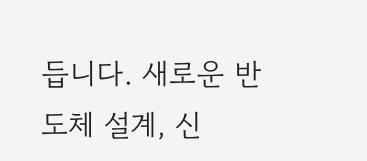듭니다. 새로운 반도체 설계, 신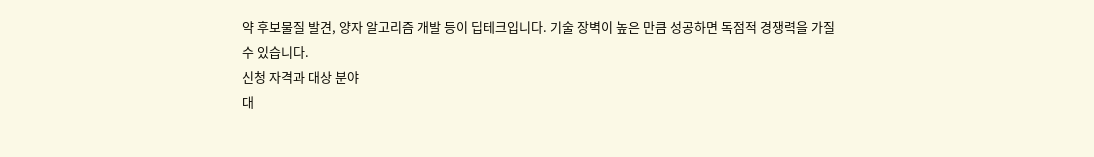약 후보물질 발견, 양자 알고리즘 개발 등이 딥테크입니다. 기술 장벽이 높은 만큼 성공하면 독점적 경쟁력을 가질 수 있습니다.
신청 자격과 대상 분야
대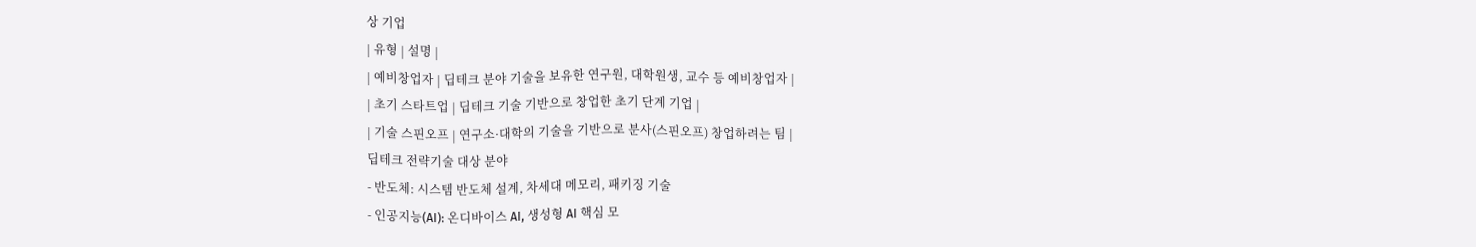상 기업
| 유형 | 설명 |
| 예비창업자 | 딥테크 분야 기술을 보유한 연구원, 대학원생, 교수 등 예비창업자 |
| 초기 스타트업 | 딥테크 기술 기반으로 창업한 초기 단계 기업 |
| 기술 스핀오프 | 연구소·대학의 기술을 기반으로 분사(스핀오프) 창업하려는 팀 |
딥테크 전략기술 대상 분야
- 반도체: 시스템 반도체 설계, 차세대 메모리, 패키징 기술
- 인공지능(AI): 온디바이스 AI, 생성형 AI 핵심 모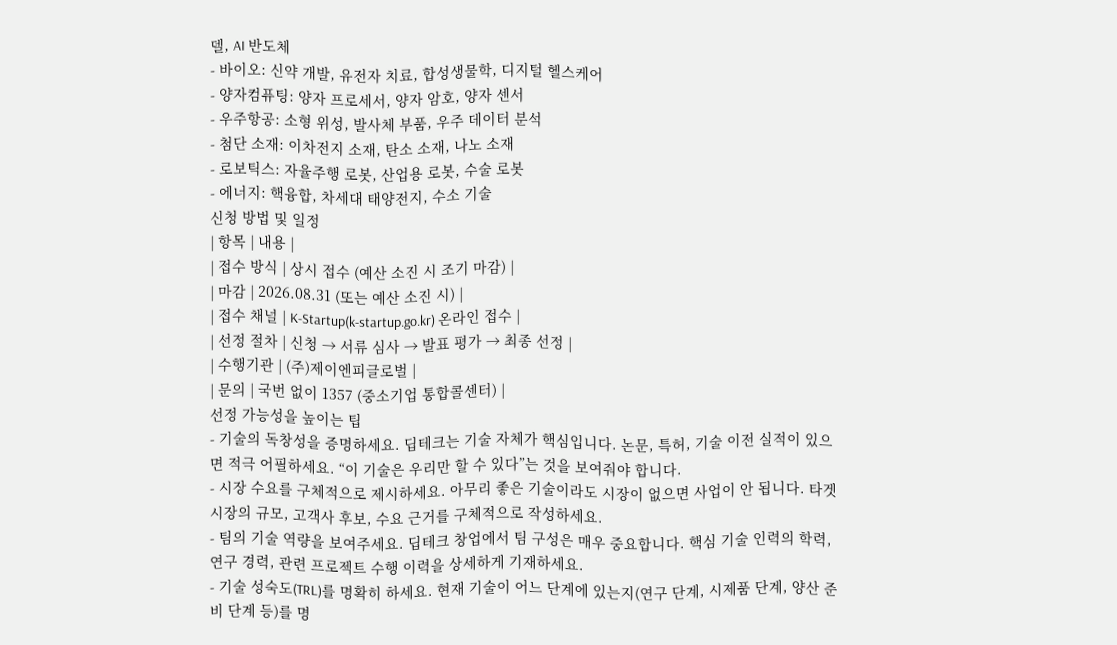델, AI 반도체
- 바이오: 신약 개발, 유전자 치료, 합성생물학, 디지털 헬스케어
- 양자컴퓨팅: 양자 프로세서, 양자 암호, 양자 센서
- 우주항공: 소형 위성, 발사체 부품, 우주 데이터 분석
- 첨단 소재: 이차전지 소재, 탄소 소재, 나노 소재
- 로보틱스: 자율주행 로봇, 산업용 로봇, 수술 로봇
- 에너지: 핵융합, 차세대 태양전지, 수소 기술
신청 방법 및 일정
| 항목 | 내용 |
| 접수 방식 | 상시 접수 (예산 소진 시 조기 마감) |
| 마감 | 2026.08.31 (또는 예산 소진 시) |
| 접수 채널 | K-Startup(k-startup.go.kr) 온라인 접수 |
| 선정 절차 | 신청 → 서류 심사 → 발표 평가 → 최종 선정 |
| 수행기관 | (주)제이엔피글로벌 |
| 문의 | 국번 없이 1357 (중소기업 통합콜센터) |
선정 가능성을 높이는 팁
- 기술의 독창성을 증명하세요. 딥테크는 기술 자체가 핵심입니다. 논문, 특허, 기술 이전 실적이 있으면 적극 어필하세요. “이 기술은 우리만 할 수 있다”는 것을 보여줘야 합니다.
- 시장 수요를 구체적으로 제시하세요. 아무리 좋은 기술이라도 시장이 없으면 사업이 안 됩니다. 타겟 시장의 규모, 고객사 후보, 수요 근거를 구체적으로 작성하세요.
- 팀의 기술 역량을 보여주세요. 딥테크 창업에서 팀 구성은 매우 중요합니다. 핵심 기술 인력의 학력, 연구 경력, 관련 프로젝트 수행 이력을 상세하게 기재하세요.
- 기술 성숙도(TRL)를 명확히 하세요. 현재 기술이 어느 단계에 있는지(연구 단계, 시제품 단계, 양산 준비 단계 등)를 명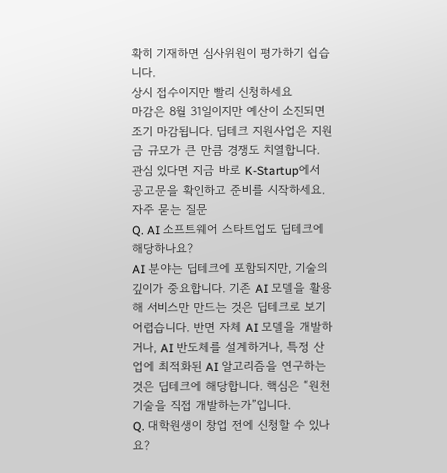확히 기재하면 심사위원이 평가하기 쉽습니다.
상시 접수이지만 빨리 신청하세요
마감은 8월 31일이지만 예산이 소진되면 조기 마감됩니다. 딥테크 지원사업은 지원금 규모가 큰 만큼 경쟁도 치열합니다. 관심 있다면 지금 바로 K-Startup에서 공고문을 확인하고 준비를 시작하세요.
자주 묻는 질문
Q. AI 소프트웨어 스타트업도 딥테크에 해당하나요?
AI 분야는 딥테크에 포함되지만, 기술의 깊이가 중요합니다. 기존 AI 모델을 활용해 서비스만 만드는 것은 딥테크로 보기 어렵습니다. 반면 자체 AI 모델을 개발하거나, AI 반도체를 설계하거나, 특정 산업에 최적화된 AI 알고리즘을 연구하는 것은 딥테크에 해당합니다. 핵심은 “원천기술을 직접 개발하는가”입니다.
Q. 대학원생이 창업 전에 신청할 수 있나요?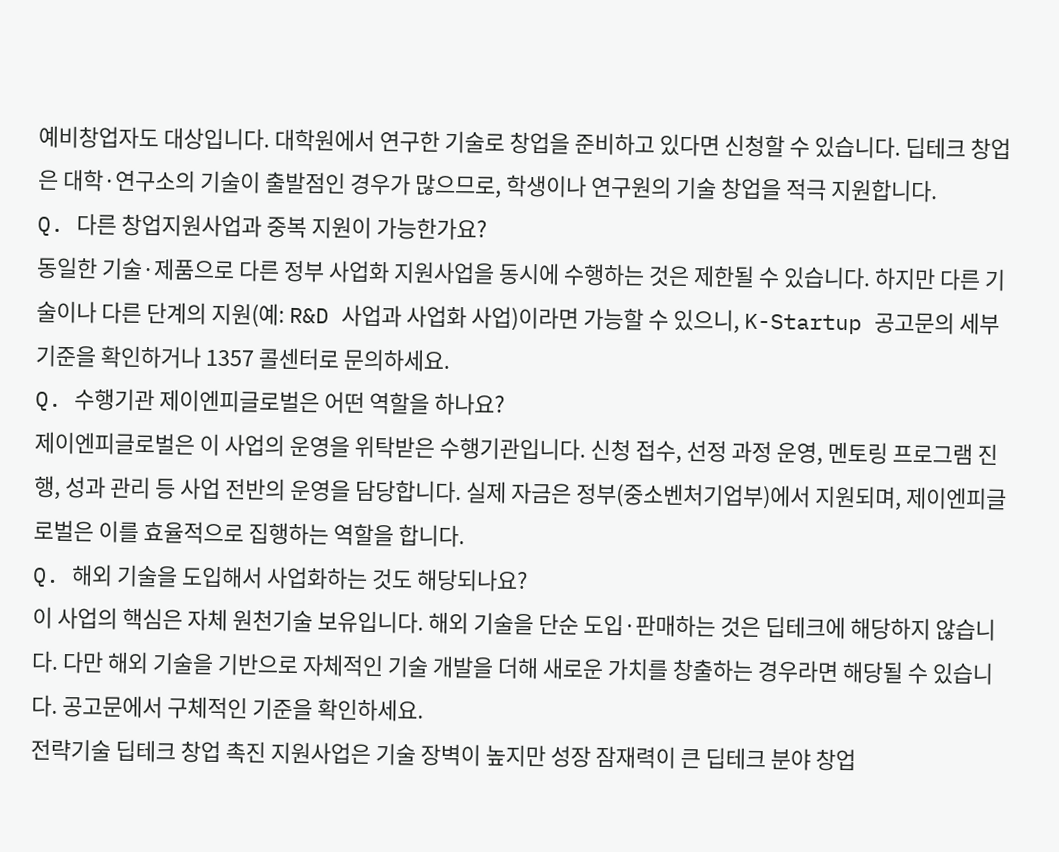예비창업자도 대상입니다. 대학원에서 연구한 기술로 창업을 준비하고 있다면 신청할 수 있습니다. 딥테크 창업은 대학·연구소의 기술이 출발점인 경우가 많으므로, 학생이나 연구원의 기술 창업을 적극 지원합니다.
Q. 다른 창업지원사업과 중복 지원이 가능한가요?
동일한 기술·제품으로 다른 정부 사업화 지원사업을 동시에 수행하는 것은 제한될 수 있습니다. 하지만 다른 기술이나 다른 단계의 지원(예: R&D 사업과 사업화 사업)이라면 가능할 수 있으니, K-Startup 공고문의 세부 기준을 확인하거나 1357 콜센터로 문의하세요.
Q. 수행기관 제이엔피글로벌은 어떤 역할을 하나요?
제이엔피글로벌은 이 사업의 운영을 위탁받은 수행기관입니다. 신청 접수, 선정 과정 운영, 멘토링 프로그램 진행, 성과 관리 등 사업 전반의 운영을 담당합니다. 실제 자금은 정부(중소벤처기업부)에서 지원되며, 제이엔피글로벌은 이를 효율적으로 집행하는 역할을 합니다.
Q. 해외 기술을 도입해서 사업화하는 것도 해당되나요?
이 사업의 핵심은 자체 원천기술 보유입니다. 해외 기술을 단순 도입·판매하는 것은 딥테크에 해당하지 않습니다. 다만 해외 기술을 기반으로 자체적인 기술 개발을 더해 새로운 가치를 창출하는 경우라면 해당될 수 있습니다. 공고문에서 구체적인 기준을 확인하세요.
전략기술 딥테크 창업 촉진 지원사업은 기술 장벽이 높지만 성장 잠재력이 큰 딥테크 분야 창업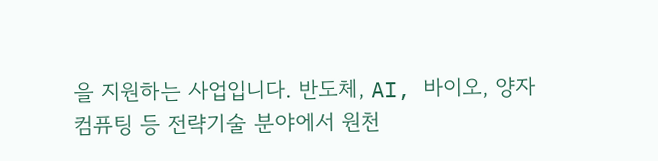을 지원하는 사업입니다. 반도체, AI, 바이오, 양자컴퓨팅 등 전략기술 분야에서 원천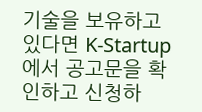기술을 보유하고 있다면 K-Startup에서 공고문을 확인하고 신청하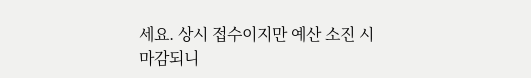세요. 상시 접수이지만 예산 소진 시 마감되니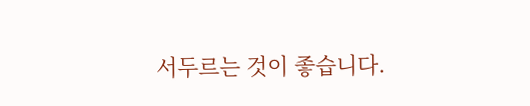서두르는 것이 좋습니다.